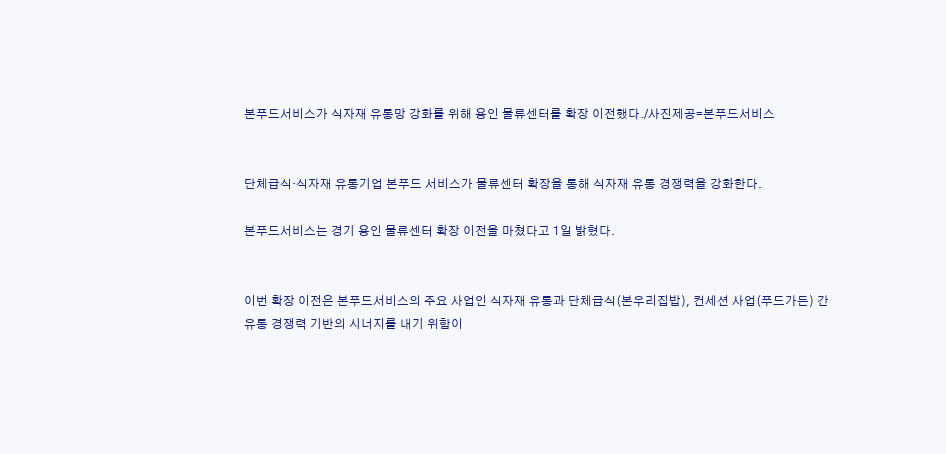본푸드서비스가 식자재 유통망 강화를 위해 용인 물류센터를 확장 이전했다./사진제공=본푸드서비스


단체급식·식자재 유통기업 본푸드 서비스가 물류센터 확장을 통해 식자재 유통 경쟁력을 강화한다.

본푸드서비스는 경기 용인 물류센터 확장 이전을 마쳤다고 1일 밝혔다.


이번 확장 이전은 본푸드서비스의 주요 사업인 식자재 유통과 단체급식(본우리집밥), 컨세션 사업(푸드가든) 간 유통 경쟁력 기반의 시너지를 내기 위함이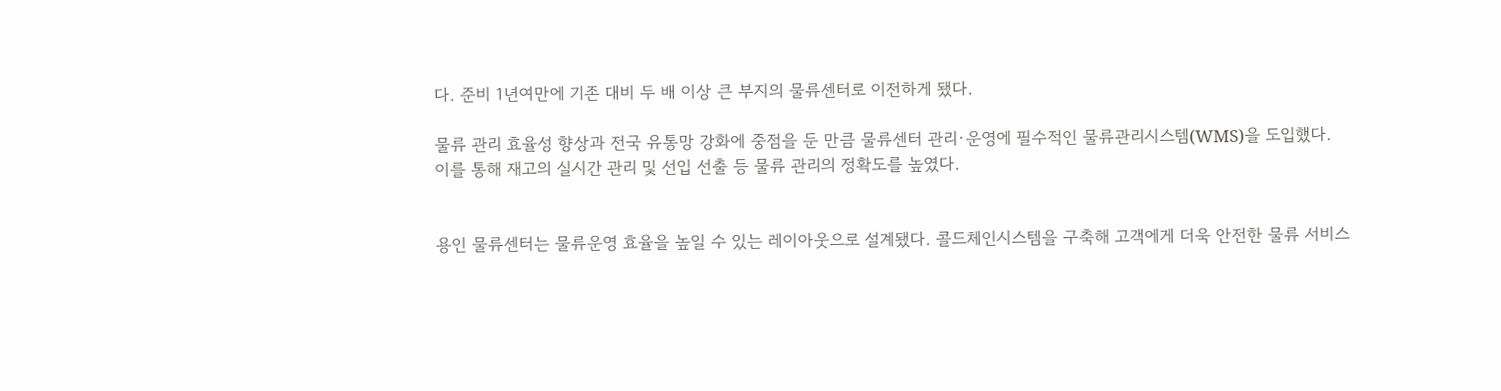다. 준비 1년여만에 기존 대비 두 배 이상 큰 부지의 물류센터로 이전하게 됐다.

물류 관리 효율성 향상과 전국 유통망 강화에 중점을 둔 만큼 물류센터 관리·운영에 필수적인 물류관리시스템(WMS)을 도입했다. 이를 통해 재고의 실시간 관리 및 선입 선출 등 물류 관리의 정확도를 높였다.


용인 물류센터는 물류운영 효율을 높일 수 있는 레이아웃으로 설계됐다. 콜드체인시스템을 구축해 고객에게 더욱 안전한 물류 서비스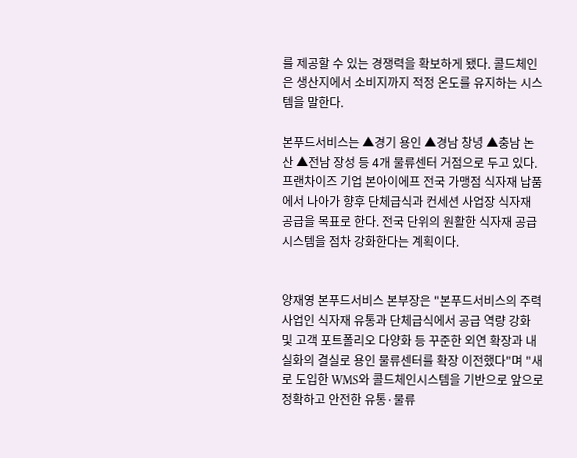를 제공할 수 있는 경쟁력을 확보하게 됐다. 콜드체인은 생산지에서 소비지까지 적정 온도를 유지하는 시스템을 말한다.

본푸드서비스는 ▲경기 용인 ▲경남 창녕 ▲충남 논산 ▲전남 장성 등 4개 물류센터 거점으로 두고 있다. 프랜차이즈 기업 본아이에프 전국 가맹점 식자재 납품에서 나아가 향후 단체급식과 컨세션 사업장 식자재 공급을 목표로 한다. 전국 단위의 원활한 식자재 공급 시스템을 점차 강화한다는 계획이다.


양재영 본푸드서비스 본부장은 "본푸드서비스의 주력 사업인 식자재 유통과 단체급식에서 공급 역량 강화 및 고객 포트폴리오 다양화 등 꾸준한 외연 확장과 내실화의 결실로 용인 물류센터를 확장 이전했다"며 "새로 도입한 WMS와 콜드체인시스템을 기반으로 앞으로 정확하고 안전한 유통·물류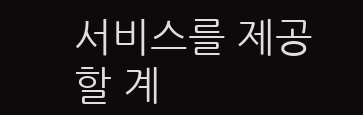서비스를 제공할 계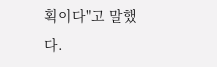획이다"고 말했다.